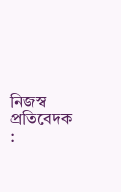নিজস্ব প্রতিবেদক :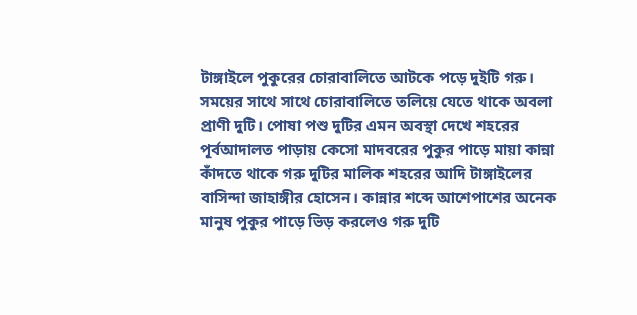টাঙ্গাইলে পুকুরের চোরাবালিতে আটকে পড়ে দুইটি গরু। সময়ের সাথে সাথে চোরাবালিতে তলিয়ে যেতে থাকে অবলা প্রাণী দুটি। পোষা পশু দুটির এমন অবস্থা দেখে শহরের পূর্বআদালত পাড়ায় কেসো মাদবরের পুকুর পাড়ে মায়া কান্না কাঁদতে থাকে গরু দুটির মালিক শহরের আদি টাঙ্গাইলের বাসিন্দা জাহাঙ্গীর হোসেন। কান্নার শব্দে আশেপাশের অনেক মানুষ পুকুর পাড়ে ভিড় করলেও গরু দুটি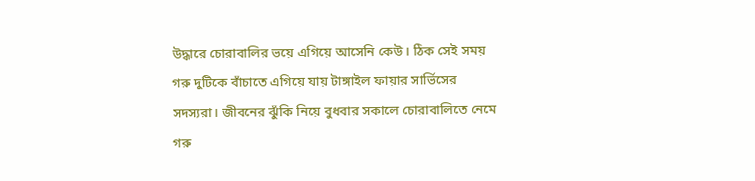উদ্ধারে চোরাবালির ভয়ে এগিয়ে আসেনি কেউ। ঠিক সেই সময় গরু দুটিকে বাঁচাতে এগিয়ে যায় টাঙ্গাইল ফায়ার সার্ভিসের সদস্যরা। জীবনের ঝুঁকি নিয়ে বুধবার সকালে চোরাবালিতে নেমে গরু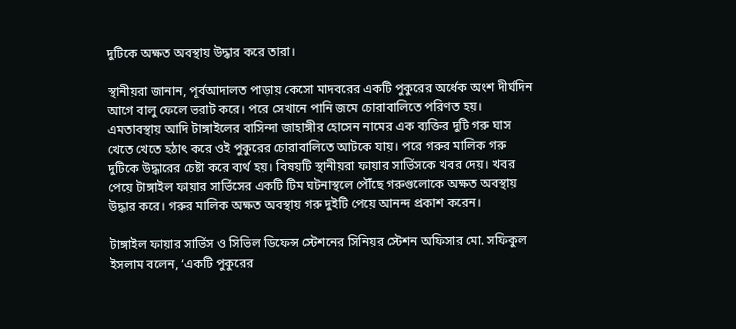দুটিকে অক্ষত অবস্থায় উদ্ধার করে তারা।

স্থানীয়রা জানান, পূর্বআদালত পাড়ায় কেসো মাদবরের একটি পুকুরের অর্ধেক অংশ দীর্ঘদিন আগে বালু ফেলে ভরাট করে। পরে সেখানে পানি জমে চোরাবালিতে পরিণত হয়। এমতাবস্থায় আদি টাঙ্গাইলের বাসিন্দা জাহাঙ্গীর হোসেন নামের এক ব্যক্তির দুটি গরু ঘাস খেতে খেতে হঠাৎ করে ওই পুকুরের চোরাবালিতে আটকে যায়। পরে গরুর মালিক গরু দুটিকে উদ্ধারের চেষ্টা করে ব্যর্থ হয়। বিষয়টি স্থানীয়রা ফায়ার সার্ভিসকে খবর দেয়। খবর পেয়ে টাঙ্গাইল ফায়ার সার্ভিসের একটি টিম ঘটনাস্থলে পৌঁছে গরুগুলোকে অক্ষত অবস্থায় উদ্ধার করে। গরুর মালিক অক্ষত অবস্থায় গরু দুইটি পেয়ে আনন্দ প্রকাশ করেন।

টাঙ্গাইল ফায়ার সার্ভিস ও সিভিল ডিফেন্স স্টেশনের সিনিয়র স্টেশন অফিসার মো. সফিকুল ইসলাম বলেন, ‘একটি পুকুরের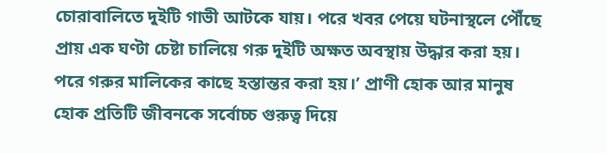চোরাবালিতে দুইটি গাভী আটকে যায়। পরে খবর পেয়ে ঘটনাস্থলে পৌঁছে প্রায় এক ঘণ্টা চেষ্টা চালিয়ে গরু দুইটি অক্ষত অবস্থায় উদ্ধার করা হয়। পরে গরুর মালিকের কাছে হস্তান্তর করা হয়।’ প্রাণী হোক আর মানুষ হোক প্রতিটি জীবনকে সর্বোচ্চ গুরুত্ব দিয়ে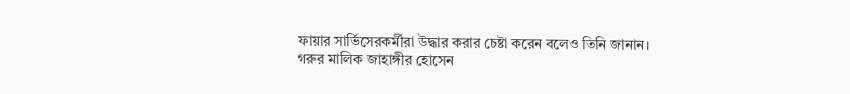ফায়ার সার্ভিসেরকর্মীরা উদ্ধার করার চেষ্টা করেন বলেও তিনি জানান।
গরুর মালিক জাহাঙ্গীর হোসেন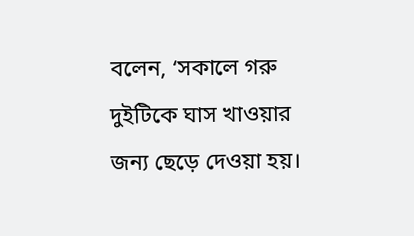বলেন, ‘সকালে গরু দুইটিকে ঘাস খাওয়ার জন্য ছেড়ে দেওয়া হয়।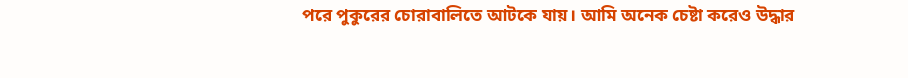পরে পুকুরের চোরাবালিতে আটকে যায়। আমি অনেক চেষ্টা করেও উদ্ধার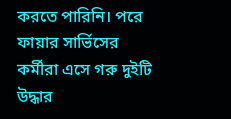করতে পারিনি। পরে ফায়ার সার্ভিসের কর্মীরা এসে গরু দুইটি উদ্ধার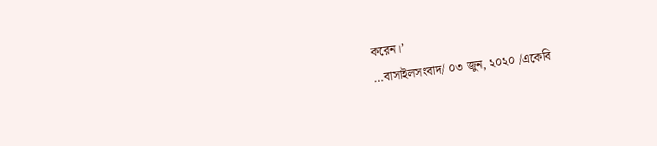করেন।’
…বাসাইলসংবাদ/ ০৩ জুন, ২০২০ /একেবি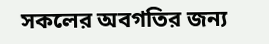সকলের অবগতির জন্য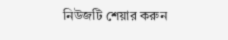নিউজটি শেয়ার করুন